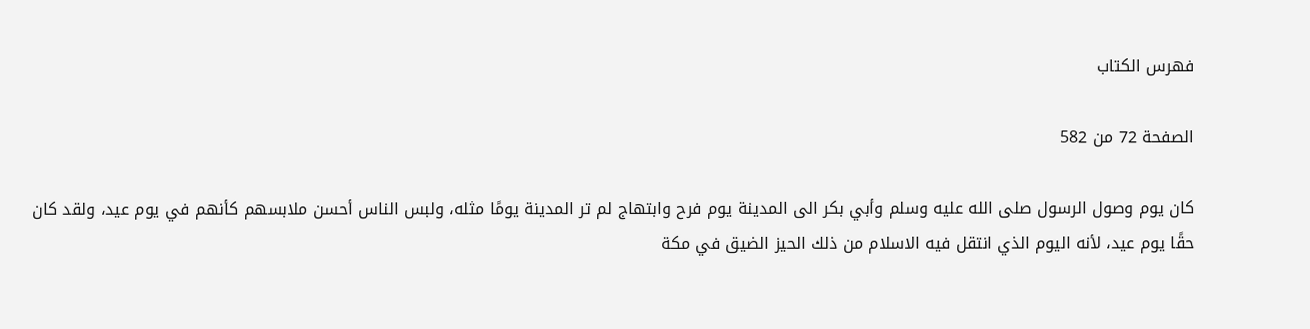فهرس الكتاب

الصفحة 72 من 582

كان يوم وصول الرسول صلى الله عليه وسلم وأبي بكر الى المدينة يوم فرح وابتهاج لم تر المدينة يومًا مثله، ولبس الناس أحسن ملابسهم كأنهم في يوم عيد، ولقد كان حقًا يوم عيد، لأنه اليوم الذي انتقل فيه الاسلام من ذلك الحيز الضيق في مكة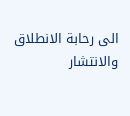الى رحابة الانطلاق والانتشار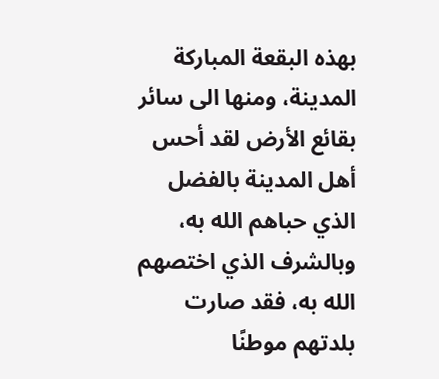بهذه البقعة المباركة المدينة، ومنها الى سائر بقائع الأرض لقد أحس أهل المدينة بالفضل الذي حباهم الله به، وبالشرف الذي اختصهم الله به، فقد صارت بلدتهم موطنًا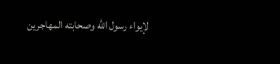لإيواء رسول الله وصحابته المهاجرين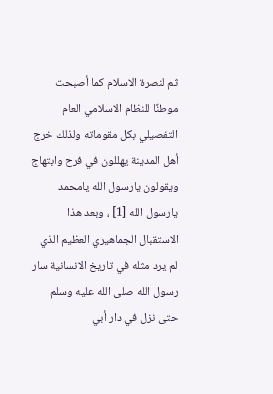ثم لنصرة الاسلام كما أصبحت موطنًا للنظام الاسلامي العام التفصيلي بكل مقوماته ولذلك خرج أهل المدينة يهللون في فرح وابتهاج ويقولون يارسول الله يامحمد يارسول الله [1] ، وبعد هذا الاستقبال الجماهيري العظيم الذي لم يرد مثله في تاريخ الانسانية سار رسول الله صلى الله عليه وسلم حتى نزل في دار أبي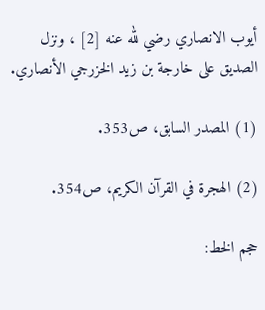أيوب الانصاري رضي لله عنه [2] ، ونزل الصديق على خارجة بن زيد الخزرجي الأنصاري.

(1) المصدر السابق، ص353.

(2) الهجرة في القرآن الكريم، ص354.

حجم الخط: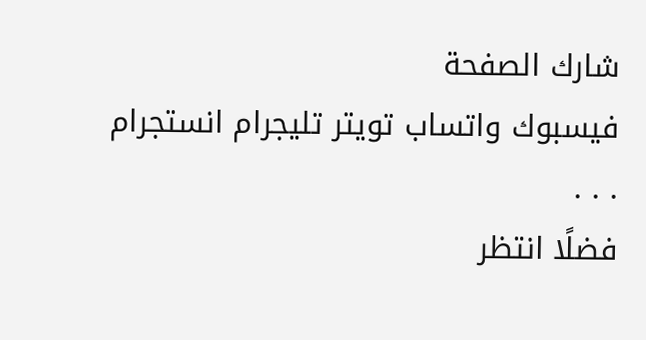شارك الصفحة
فيسبوك واتساب تويتر تليجرام انستجرام
. . .
فضلًا انتظر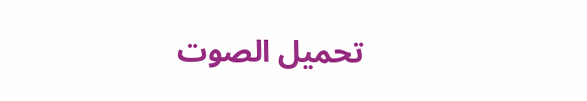تحميل الصوت